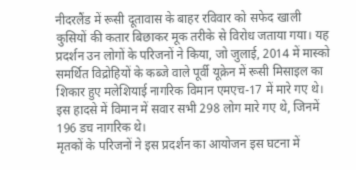नीदरलैंड में रूसी दूतावास के बाहर रविवार को सफेद खाली कुसियों की कतार बिछाकर मूक तरीके से विरोध जताया गया। यह प्रदर्शन उन लोगों के परिजनों ने किया, जो जुलाई, 2014 में मास्को समर्थित विद्रोहियों के कब्जे वाले पूर्वी यूक्रेन में रूसी मिसाइल का शिकार हुए मलेशियाई नागरिक विमान एमएच-17 में मारे गए थे। इस हादसे में विमान में सवार सभी 298 लोग मारे गए थे, जिनमें 196 डच नागरिक थे।
मृतकों के परिजनों ने इस प्रदर्शन का आयोजन इस घटना में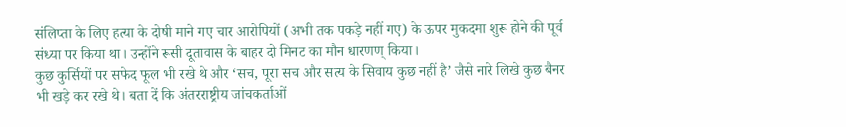संलिप्ता के लिए हत्या के दोषी माने गए चार आरोपियों (अभी तक पकड़े नहीं गए) के ऊपर मुकदमा शुरू होने की पूर्व संध्या पर किया था। उन्होंने रूसी दूतावास के बाहर दो मिनट का मौन धारणण् किया।
कुछ कुर्सियों पर सफेद फूल भी रखे थे और ‘सच, पूरा सच और सत्य के सिवाय कुछ नहीं है’ जैसे नारे लिखे कुछ बैनर भी खड़े कर रखे थे। बता दें कि अंतरराष्ट्रीय जांचकर्ताओं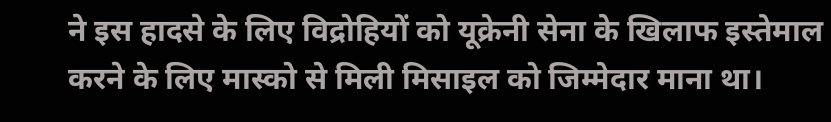ने इस हादसे के लिए विद्रोहियों को यूक्रेनी सेना के खिलाफ इस्तेमाल करने के लिए मास्को से मिली मिसाइल को जिम्मेदार माना था।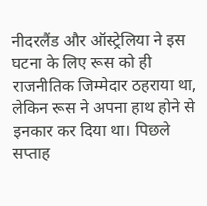नीदरलैंड और ऑस्ट्रेलिया ने इस घटना के लिए रूस को ही राजनीतिक जिम्मेदार ठहराया था, लेकिन रूस ने अपना हाथ होने से इनकार कर दिया था। पिछले सप्ताह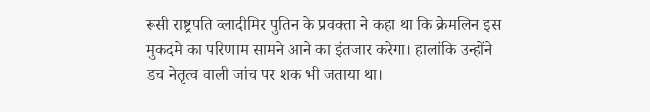रूसी राष्ट्रपति व्लादीमिर पुतिन के प्रवक्ता ने कहा था कि क्रेमलिन इस मुकदमे का परिणाम सामने आने का इंतजार करेगा। हालांकि उन्होंने डच नेतृत्व वाली जांच पर शक भी जताया था।